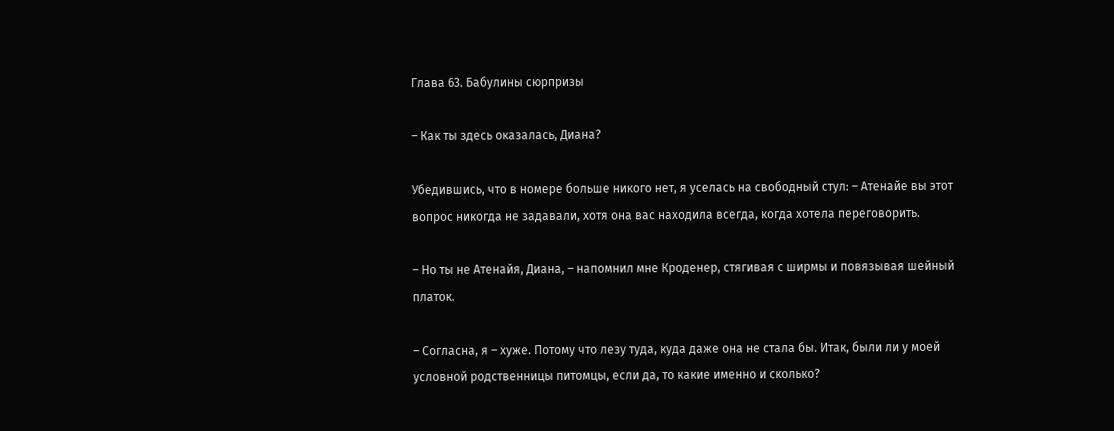Глава 63. Бабулины сюрпризы

– Как ты здесь оказалась, Диана?

Убедившись, что в номере больше никого нет, я уселась на свободный стул: – Атенайе вы этот вопрос никогда не задавали, хотя она вас находила всегда, когда хотела переговорить.

– Но ты не Атенайя, Диана, – напомнил мне Кроденер, стягивая с ширмы и повязывая шейный платок.

– Согласна, я – хуже. Потому что лезу туда, куда даже она не стала бы. Итак, были ли у моей условной родственницы питомцы, если да, то какие именно и сколько?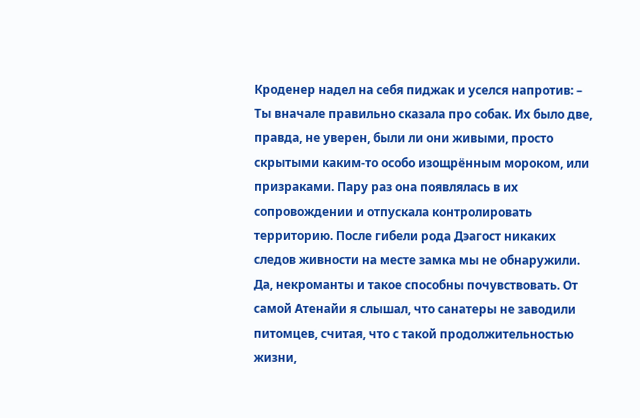Кроденер надел на себя пиджак и уселся напротив: – Ты вначале правильно сказала про собак. Их было две, правда, не уверен, были ли они живыми, просто скрытыми каким-то особо изощрённым мороком, или призраками. Пару раз она появлялась в их сопровождении и отпускала контролировать территорию. После гибели рода Дэагост никаких следов живности на месте замка мы не обнаружили. Да, некроманты и такое способны почувствовать. От самой Атенайи я слышал, что санатеры не заводили питомцев, считая, что с такой продолжительностью жизни,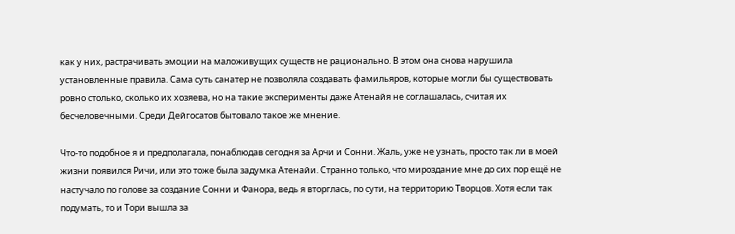как у них, растрачивать эмоции на маложивущих существ не рационально. В этом она снова нарушила установленные правила. Сама суть санатер не позволяла создавать фамильяров, которые могли бы существовать ровно столько, сколько их хозяева, но на такие эксперименты даже Атенайя не соглашалась, считая их бесчеловечными. Среди Дейгосатов бытовало такое же мнение.

Что-то подобное я и предполагала, понаблюдав сегодня за Арчи и Сонни. Жаль, уже не узнать, просто так ли в моей жизни появился Ричи, или это тоже была задумка Атенайи. Странно только, что мироздание мне до сих пор ещё не настучало по голове за создание Сонни и Фанора, ведь я вторглась, по сути, на территорию Творцов. Хотя если так подумать, то и Тори вышла за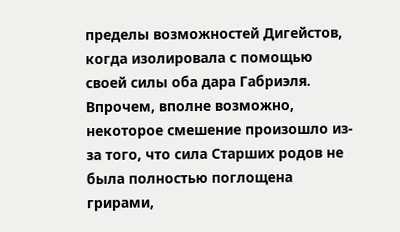пределы возможностей Дигейстов, когда изолировала с помощью своей силы оба дара Габриэля. Впрочем, вполне возможно, некоторое смешение произошло из-за того, что сила Старших родов не была полностью поглощена грирами,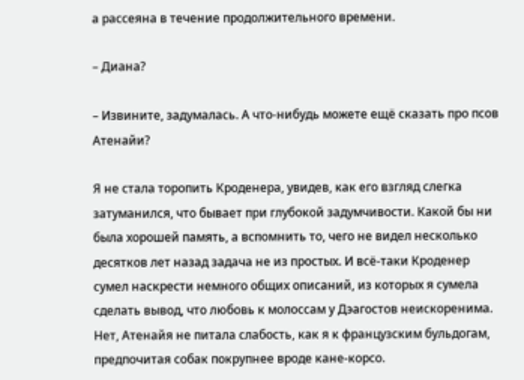а рассеяна в течение продолжительного времени.

– Диана?

– Извините, задумалась. А что-нибудь можете ещё сказать про псов Атенайи?

Я не стала торопить Кроденера, увидев, как его взгляд слегка затуманился, что бывает при глубокой задумчивости. Какой бы ни была хорошей память, а вспомнить то, чего не видел несколько десятков лет назад задача не из простых. И всё-таки Кроденер сумел наскрести немного общих описаний, из которых я сумела сделать вывод, что любовь к молоссам у Дэагостов неискоренима. Нет, Атенайя не питала слабость, как я к французским бульдогам, предпочитая собак покрупнее вроде кане-корсо.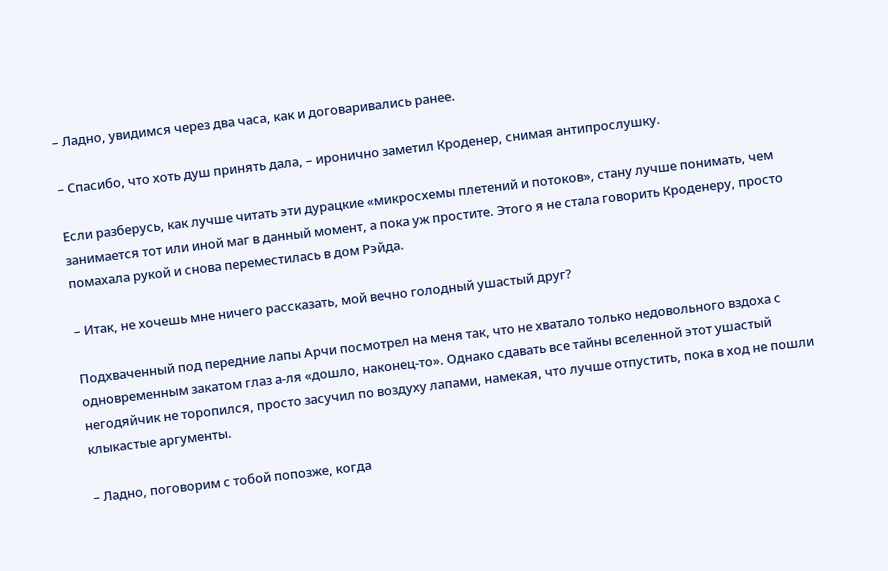– Ладно, увидимся через два часа, как и договаривались ранее.

– Спасибо, что хоть душ принять дала, – иронично заметил Кроденер, снимая антипрослушку.

Если разберусь, как лучше читать эти дурацкие «микросхемы плетений и потоков», стану лучше понимать, чем занимается тот или иной маг в данный момент, а пока уж простите. Этого я не стала говорить Кроденеру, просто помахала рукой и снова переместилась в дом Рэйда.

– Итак, не хочешь мне ничего рассказать, мой вечно голодный ушастый друг?

Подхваченный под передние лапы Арчи посмотрел на меня так, что не хватало только недовольного вздоха с одновременным закатом глаз а-ля «дошло, наконец-то». Однако сдавать все тайны вселенной этот ушастый негодяйчик не торопился, просто засучил по воздуху лапами, намекая, что лучше отпустить, пока в ход не пошли клыкастые аргументы.

– Ладно, поговорим с тобой попозже, когда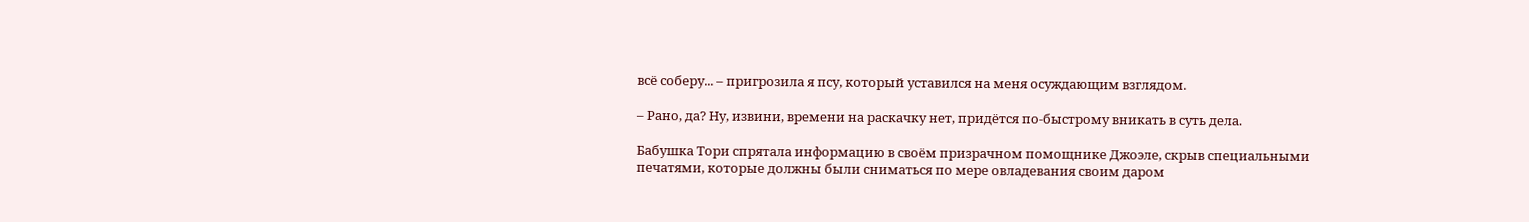всё соберу... – пригрозила я псу, который уставился на меня осуждающим взглядом.

– Рано, да? Ну, извини, времени на раскачку нет, придётся по-быстрому вникать в суть дела.

Бабушка Тори спрятала информацию в своём призрачном помощнике Джоэле, скрыв специальными печатями, которые должны были сниматься по мере овладевания своим даром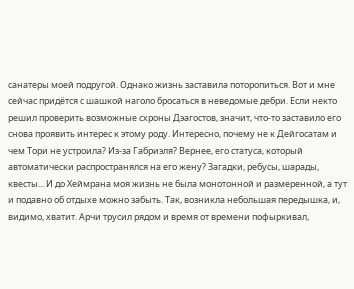санатеры моей подругой. Однако жизнь заставила поторопиться. Вот и мне сейчас придётся с шашкой наголо бросаться в неведомые дебри. Если некто решил проверить возможные схроны Дэагостов, значит, что-то заставило его снова проявить интерес к этому роду. Интересно, почему не к Дейгосатам и чем Тори не устроила? Из-за Габриэля? Вернее, его статуса, который автоматически распространялся на его жену? Загадки, ребусы, шарады, квесты... И до Хеймрана моя жизнь не была монотонной и размеренной, а тут и подавно об отдыхе можно забыть. Так, возникла небольшая передышка, и, видимо, хватит. Арчи трусил рядом и время от времени пофыркивал,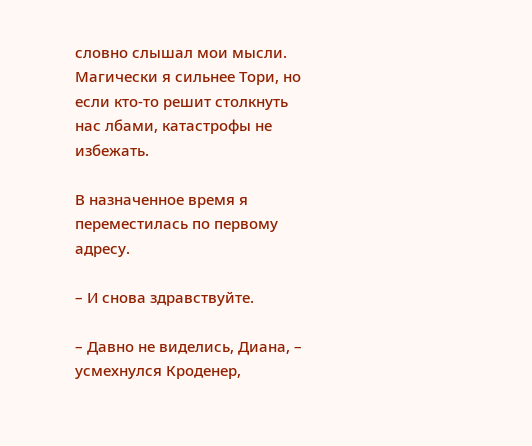словно слышал мои мысли. Магически я сильнее Тори, но если кто-то решит столкнуть нас лбами, катастрофы не избежать.

В назначенное время я переместилась по первому адресу.

– И снова здравствуйте.

– Давно не виделись, Диана, – усмехнулся Кроденер,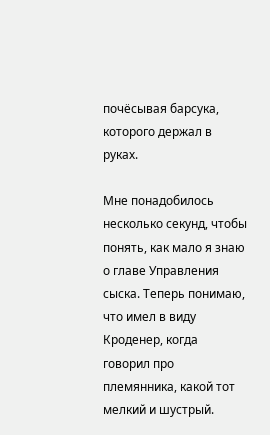почёсывая барсука, которого держал в руках.

Мне понадобилось несколько секунд, чтобы понять, как мало я знаю о главе Управления сыска. Теперь понимаю, что имел в виду Кроденер, когда говорил про племянника, какой тот мелкий и шустрый.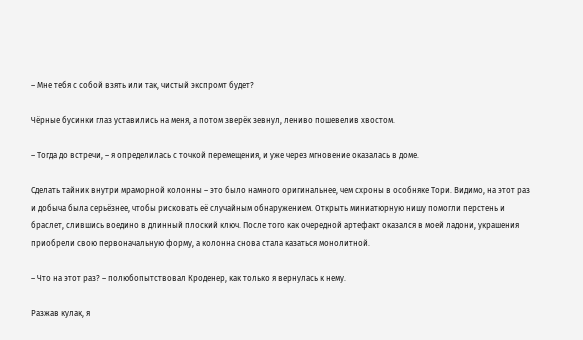– Мне тебя с собой взять или так, чистый экспромт будет?

Чёрные бусинки глаз уставились на меня, а потом зверёк зевнул, лениво пошевелив хвостом.

– Тогда до встречи, – я определилась с точкой перемещения, и уже через мгновение оказалась в доме.

Сделать тайник внутри мраморной колонны – это было намного оригинальнее, чем схроны в особняке Тори. Видимо, на этот раз и добыча была серьёзнее, чтобы рисковать её случайным обнаружением. Открыть миниатюрную нишу помогли перстень и браслет, слившись воедино в длинный плоский ключ. После того как очередной артефакт оказался в моей ладони, украшения приобрели свою первоначальную форму, а колонна снова стала казаться монолитной.

– Что на этот раз? – полюбопытствовал Кроденер, как только я вернулась к нему.

Разжав кулак, я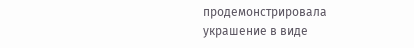продемонстрировала украшение в виде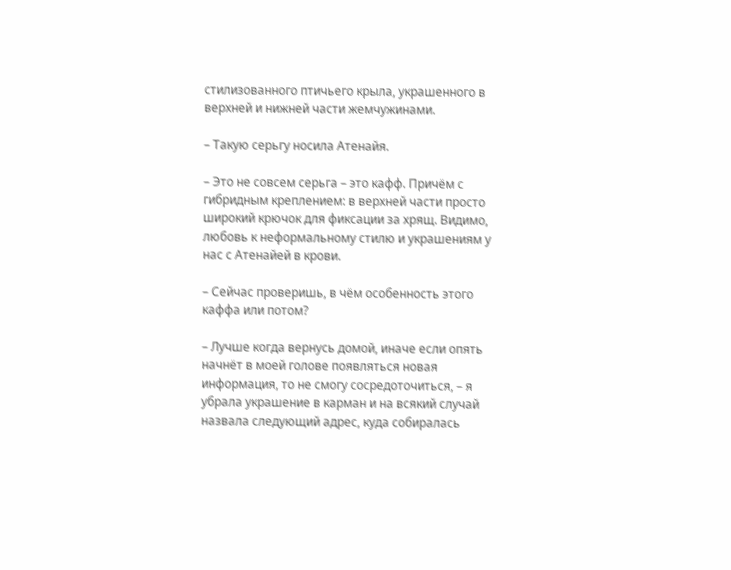стилизованного птичьего крыла, украшенного в верхней и нижней части жемчужинами.

– Такую серьгу носила Атенайя.

– Это не совсем серьга – это кафф. Причём с гибридным креплением: в верхней части просто широкий крючок для фиксации за хрящ. Видимо, любовь к неформальному стилю и украшениям у нас с Атенайей в крови.

– Сейчас проверишь, в чём особенность этого каффа или потом?

– Лучше когда вернусь домой, иначе если опять начнёт в моей голове появляться новая информация, то не смогу сосредоточиться, – я убрала украшение в карман и на всякий случай назвала следующий адрес, куда собиралась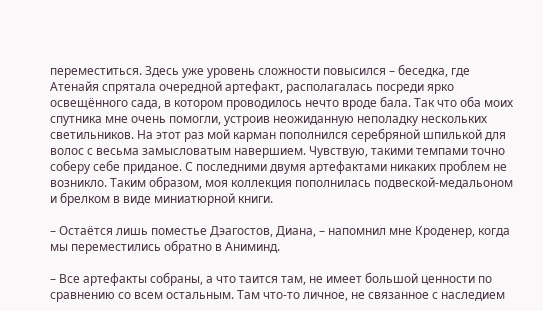переместиться. Здесь уже уровень сложности повысился – беседка, где Атенайя спрятала очередной артефакт, располагалась посреди ярко освещённого сада, в котором проводилось нечто вроде бала. Так что оба моих спутника мне очень помогли, устроив неожиданную неполадку нескольких светильников. На этот раз мой карман пополнился серебряной шпилькой для волос с весьма замысловатым навершием. Чувствую, такими темпами точно соберу себе приданое. С последними двумя артефактами никаких проблем не возникло. Таким образом, моя коллекция пополнилась подвеской-медальоном и брелком в виде миниатюрной книги.

– Остаётся лишь поместье Дэагостов, Диана, – напомнил мне Кроденер, когда мы переместились обратно в Аниминд.

– Все артефакты собраны, а что таится там, не имеет большой ценности по сравнению со всем остальным. Там что-то личное, не связанное с наследием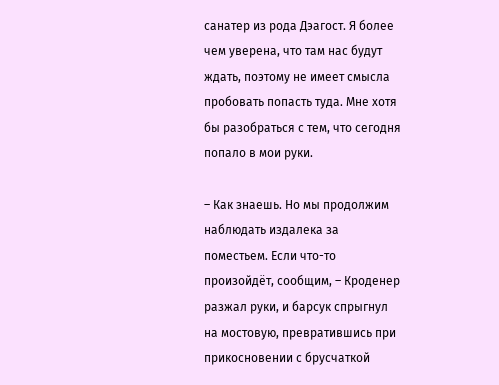санатер из рода Дэагост. Я более чем уверена, что там нас будут ждать, поэтому не имеет смысла пробовать попасть туда. Мне хотя бы разобраться с тем, что сегодня попало в мои руки.

– Как знаешь. Но мы продолжим наблюдать издалека за поместьем. Если что-то произойдёт, сообщим, – Кроденер разжал руки, и барсук спрыгнул на мостовую, превратившись при прикосновении с брусчаткой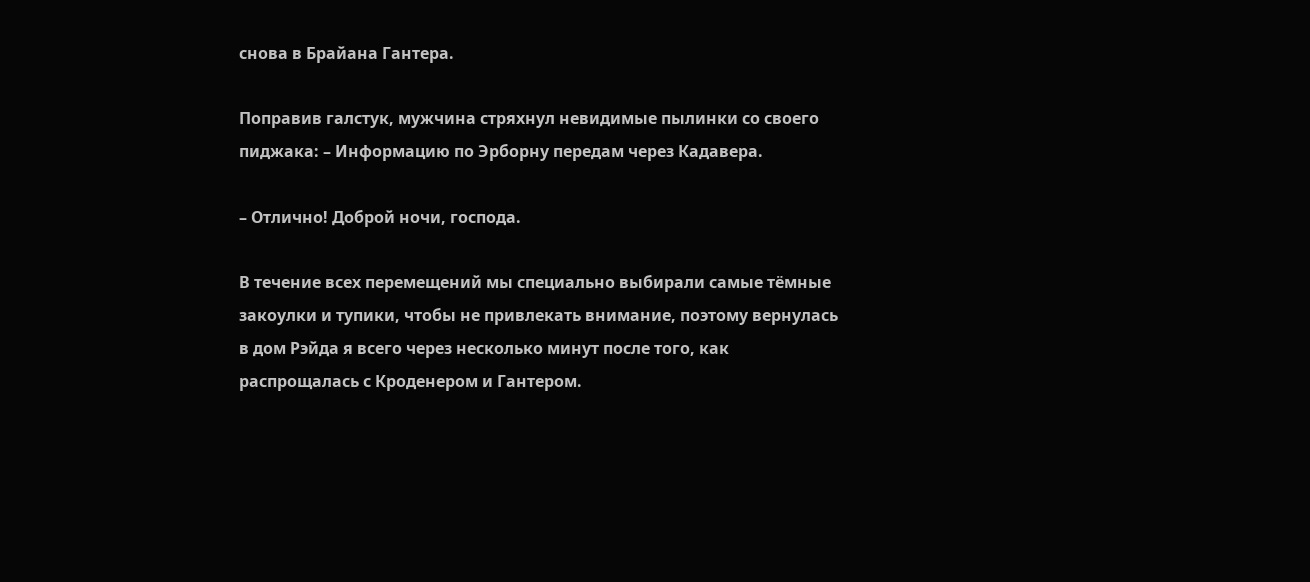снова в Брайана Гантера.

Поправив галстук, мужчина стряхнул невидимые пылинки со своего пиджака: – Информацию по Эрборну передам через Кадавера.

– Отлично! Доброй ночи, господа.

В течение всех перемещений мы специально выбирали самые тёмные закоулки и тупики, чтобы не привлекать внимание, поэтому вернулась в дом Рэйда я всего через несколько минут после того, как распрощалась с Кроденером и Гантером.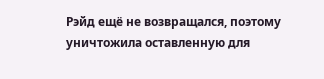Рэйд ещё не возвращался, поэтому уничтожила оставленную для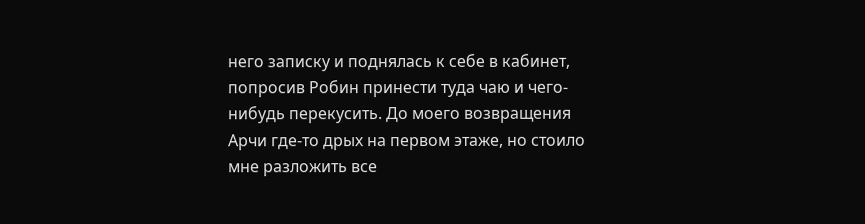него записку и поднялась к себе в кабинет, попросив Робин принести туда чаю и чего-нибудь перекусить. До моего возвращения Арчи где-то дрых на первом этаже, но стоило мне разложить все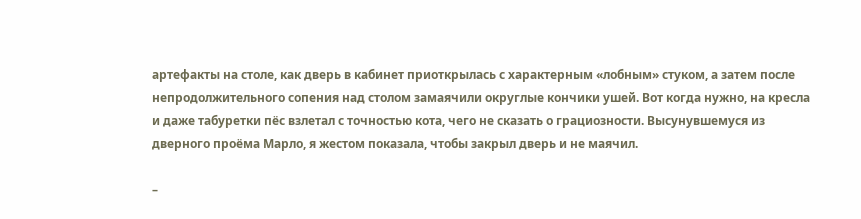артефакты на столе, как дверь в кабинет приоткрылась с характерным «лобным» стуком, а затем после непродолжительного сопения над столом замаячили округлые кончики ушей. Вот когда нужно, на кресла и даже табуретки пёс взлетал с точностью кота, чего не сказать о грациозности. Высунувшемуся из дверного проёма Марло, я жестом показала, чтобы закрыл дверь и не маячил.

–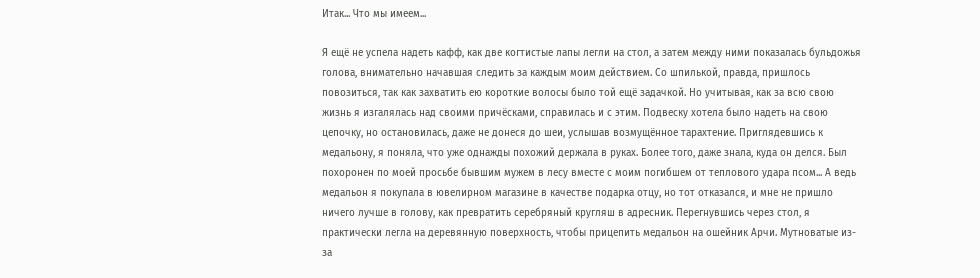Итак... Что мы имеем...

Я ещё не успела надеть кафф, как две когтистые лапы легли на стол, а затем между ними показалась бульдожья голова, внимательно начавшая следить за каждым моим действием. Со шпилькой, правда, пришлось повозиться, так как захватить ею короткие волосы было той ещё задачкой. Но учитывая, как за всю свою жизнь я изгалялась над своими причёсками, справилась и с этим. Подвеску хотела было надеть на свою цепочку, но остановилась, даже не донеся до шеи, услышав возмущённое тарахтение. Приглядевшись к медальону, я поняла, что уже однажды похожий держала в руках. Более того, даже знала, куда он делся. Был похоронен по моей просьбе бывшим мужем в лесу вместе с моим погибшем от теплового удара псом... А ведь медальон я покупала в ювелирном магазине в качестве подарка отцу, но тот отказался, и мне не пришло ничего лучше в голову, как превратить серебряный кругляш в адресник. Перегнувшись через стол, я практически легла на деревянную поверхность, чтобы прицепить медальон на ошейник Арчи. Мутноватые из-за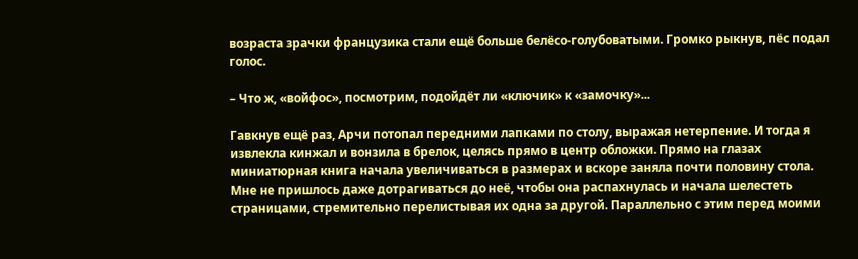возраста зрачки французика стали ещё больше белёсо-голубоватыми. Громко рыкнув, пёс подал голос.

– Что ж, «войфос», посмотрим, подойдёт ли «ключик» к «замочку»...

Гавкнув ещё раз, Арчи потопал передними лапками по столу, выражая нетерпение. И тогда я извлекла кинжал и вонзила в брелок, целясь прямо в центр обложки. Прямо на глазах миниатюрная книга начала увеличиваться в размерах и вскоре заняла почти половину стола. Мне не пришлось даже дотрагиваться до неё, чтобы она распахнулась и начала шелестеть страницами, стремительно перелистывая их одна за другой. Параллельно с этим перед моими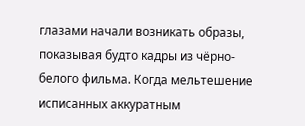глазами начали возникать образы, показывая будто кадры из чёрно-белого фильма. Когда мельтешение исписанных аккуратным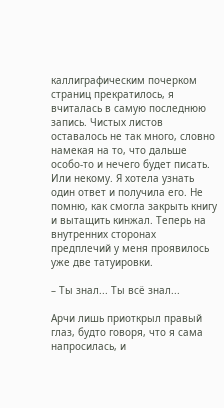каллиграфическим почерком страниц прекратилось, я вчиталась в самую последнюю запись. Чистых листов оставалось не так много, словно намекая на то, что дальше особо-то и нечего будет писать. Или некому. Я хотела узнать один ответ и получила его. Не помню, как смогла закрыть книгу и вытащить кинжал. Теперь на внутренних сторонах предплечий у меня проявилось уже две татуировки.

– Ты знал... Ты всё знал...

Арчи лишь приоткрыл правый глаз, будто говоря, что я сама напросилась, и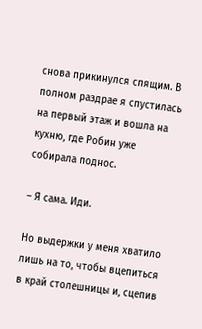снова прикинулся спящим. В полном раздрае я спустилась на первый этаж и вошла на кухню, где Робин уже собирала поднос.

– Я сама. Иди.

Но выдержки у меня хватило лишь на то, чтобы вцепиться в край столешницы и, сцепив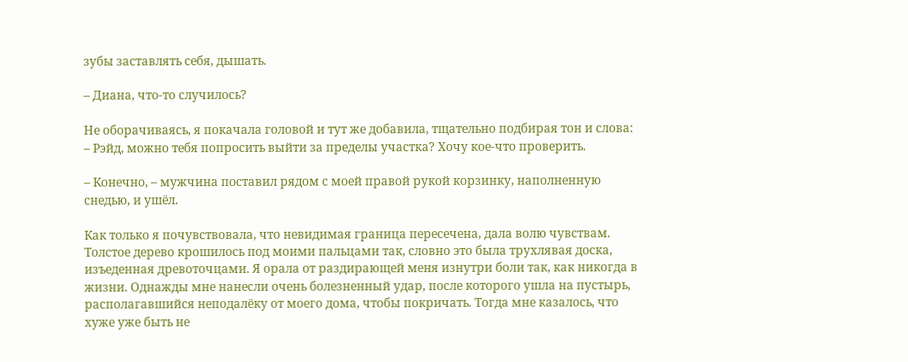зубы заставлять себя, дышать.

– Диана, что-то случилось?

Не оборачиваясь, я покачала головой и тут же добавила, тщательно подбирая тон и слова: – Рэйд, можно тебя попросить выйти за пределы участка? Хочу кое-что проверить.

– Конечно, – мужчина поставил рядом с моей правой рукой корзинку, наполненную снедью, и ушёл.

Как только я почувствовала, что невидимая граница пересечена, дала волю чувствам. Толстое дерево крошилось под моими пальцами так, словно это была трухлявая доска, изъеденная древоточцами. Я орала от раздирающей меня изнутри боли так, как никогда в жизни. Однажды мне нанесли очень болезненный удар, после которого ушла на пустырь, располагавшийся неподалёку от моего дома, чтобы покричать. Тогда мне казалось, что хуже уже быть не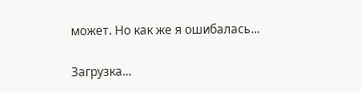может. Но как же я ошибалась...

Загрузка...